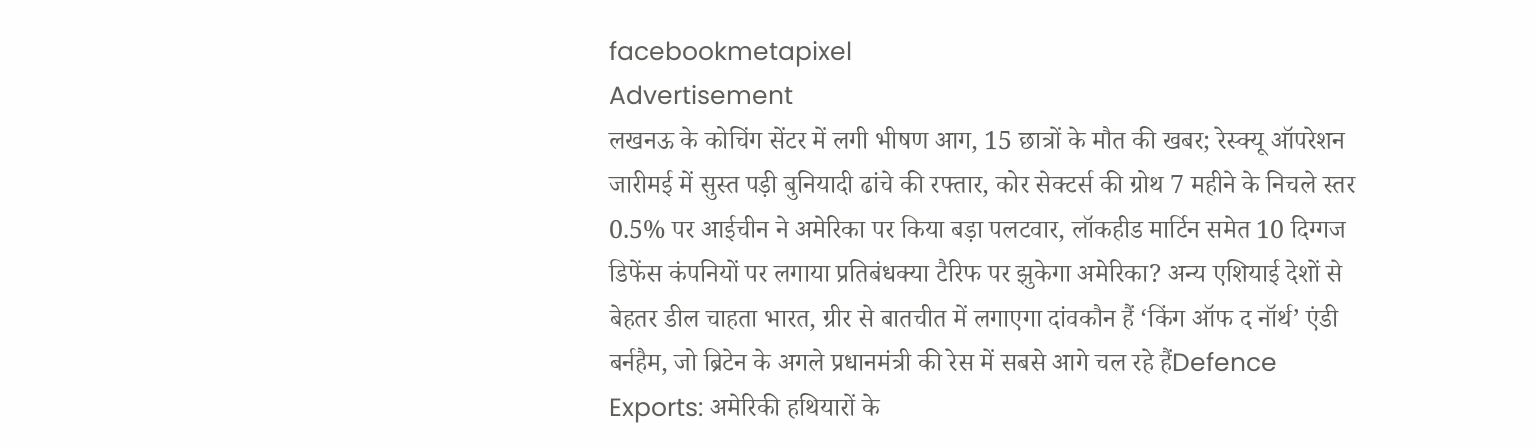facebookmetapixel
Advertisement
लखनऊ के कोचिंग सेंटर में लगी भीषण आग, 15 छात्रों के मौत की खबर; रेस्क्यू ऑपरेशन जारीमई में सुस्त पड़ी बुनियादी ढांचे की रफ्तार, कोर सेक्टर्स की ग्रोथ 7 महीने के निचले स्तर 0.5% पर आईचीन ने अमेरिका पर किया बड़ा पलटवार, लॉकहीड मार्टिन समेत 10 दिग्गज डिफेंस कंपनियों पर लगाया प्रतिबंधक्या टैरिफ पर झुकेगा अमेरिका? अन्य एशियाई देशों से बेहतर डील चाहता भारत, ग्रीर से बातचीत में लगाएगा दांवकौन हैं ‘किंग ऑफ द नॉर्थ’ एंडी बर्नहैम, जो ब्रिटेन के अगले प्रधानमंत्री की रेस में सबसे आगे चल रहे हैंDefence Exports: अमेरिकी हथियारों के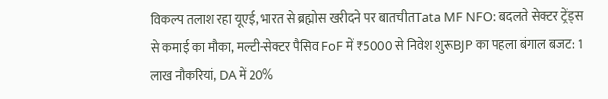विकल्प तलाश रहा यूएई, भारत से ब्रह्मोस खरीदने पर बातचीतTata MF NFO: बदलते सेक्टर ट्रेंड्स से कमाई का मौका, मल्टी-सेक्टर पैसिव FoF में ₹5000 से निवेश शुरूBJP का पहला बंगाल बजट: 1 लाख नौकरियां, DA में 20%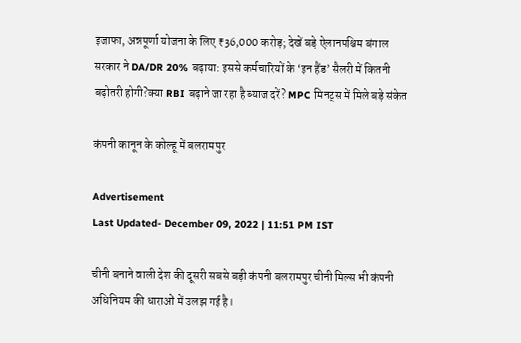इजाफा, अन्नपूर्णा योजना के लिए ₹36,000 करोड़; देखें बड़े ऐलानपश्चिम बंगाल सरकार ने DA/DR 20% बढ़ाया: इससे कर्मचारियों के ‘इन हैंड’ सैलरी में कितनी बढ़ोतरी होगी?क्या RBI बढ़ाने जा रहा है ब्याज दरें? MPC मिनट्स में मिले बड़े संकेत

कंपनी कानून के कोल्हू में बलरामपुर

Advertisement
Last Updated- December 09, 2022 | 11:51 PM IST

चीनी बनाने वाली देश की दूसरी सबसे बड़ी कंपनी बलरामपुर चीनी मिल्स भी कंपनी अधिनियम की धाराओं में उलझ गई है।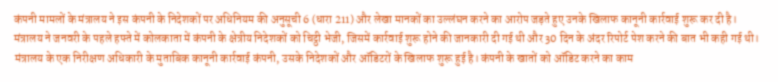कंपनी मामलों के मंत्रालय ने इस कंपनी के निदेशकों पर अधिनियम की अनुसूची 6 (धारा 211) और लेखा मानकों का उल्लंघन करने का आरोप जड़ते हुए उनके खिलाफ कानूनी कार्रवाई शुरू कर दी है।
मंत्रालय ने जनवरी के पहले हफ्ते में कोलकाता में कंपनी के क्षेत्रीय निदेशकों को चिट्ठी भेजी, जिसमें कार्रवाई शुरू होने की जानकारी दी गई थी और 30 दिन के अंदर रिपोर्ट पेश करने की बात भी कही गई थी।
मंत्रालय के एक निरीक्षण अधिकारी के मुताबिक कानूनी कार्रवाई कंपनी, उसके निदेशकों और ऑडिटरों के खिलाफ शुरू हुई है। कंपनी के खातों को ऑडिट करने का काम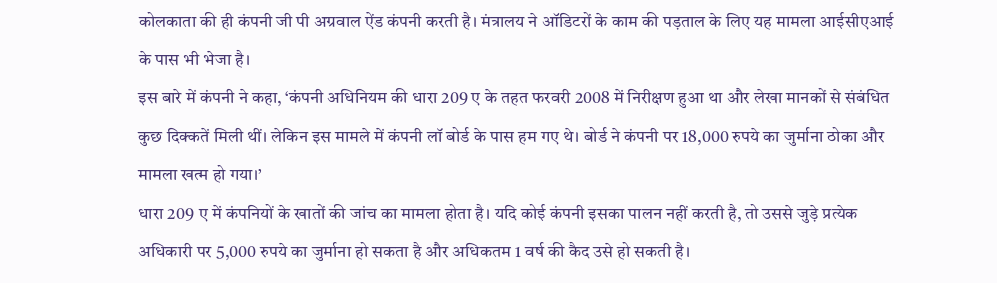कोलकाता की ही कंपनी जी पी अग्रवाल ऐंड कंपनी करती है। मंत्रालय ने ऑडिटरों के काम की पड़ताल के लिए यह मामला आईसीएआई के पास भी भेजा है।
इस बारे में कंपनी ने कहा, ‘कंपनी अधिनियम की धारा 209 ए के तहत फरवरी 2008 में निरीक्षण हुआ था और लेखा मानकों से संबंधित कुछ दिक्कतें मिली थीं। लेकिन इस मामले में कंपनी लॉ बोर्ड के पास हम गए थे। बोर्ड ने कंपनी पर 18,000 रुपये का जुर्माना ठोका और मामला खत्म हो गया।’
धारा 209 ए में कंपनियों के खातों की जांच का मामला होता है। यदि कोई कंपनी इसका पालन नहीं करती है, तो उससे जुड़े प्रत्येक अधिकारी पर 5,000 रुपये का जुर्माना हो सकता है और अधिकतम 1 वर्ष की कैद उसे हो सकती है।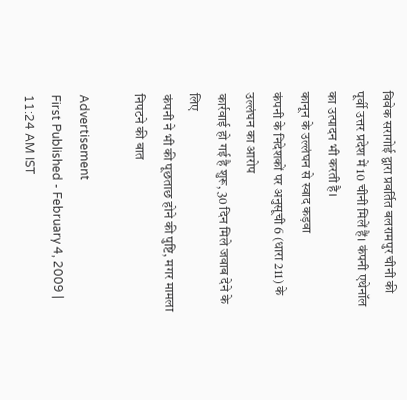विवेक सरागोई द्वारा प्रवर्तित बलरामपुर चीनी की पूर्वी उत्तर प्रदेश में 10 चीनी मिलें हैं। कंपनी एथेनॉल का उत्पादन भी करती है।
कानून के उल्लंघन से स्वाद कड़वा
कंपनी के निदेशकों पर अनुसूची 6 (धारा 211) के उल्लंघन का आरोप
कार्रवाई हो गई है शुरू, 30 दिन मिले जवाब देने के लिए
कंपनी ने भी की पूछताछ होने की पुष्टि, मगर मामला निपटने की बात

Advertisement
First Published - February 4, 2009 | 11:24 AM IST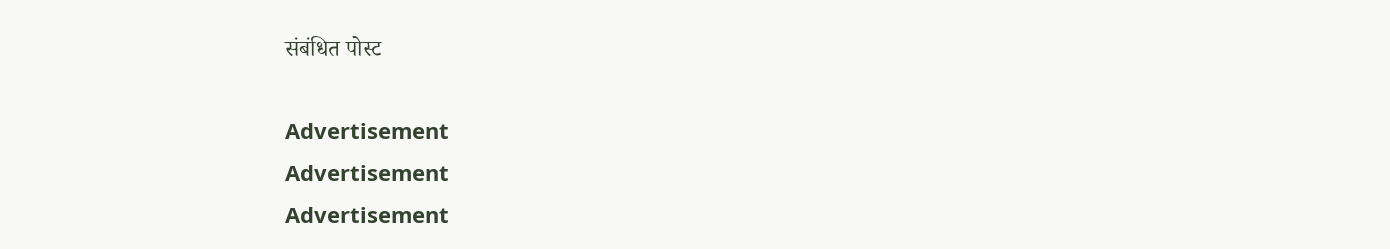संबंधित पोस्ट

Advertisement
Advertisement
Advertisement